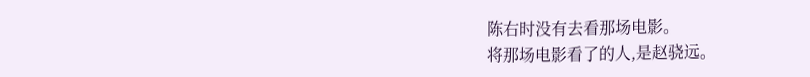陈右时没有去看那场电影。
将那场电影看了的人,是赵骁远。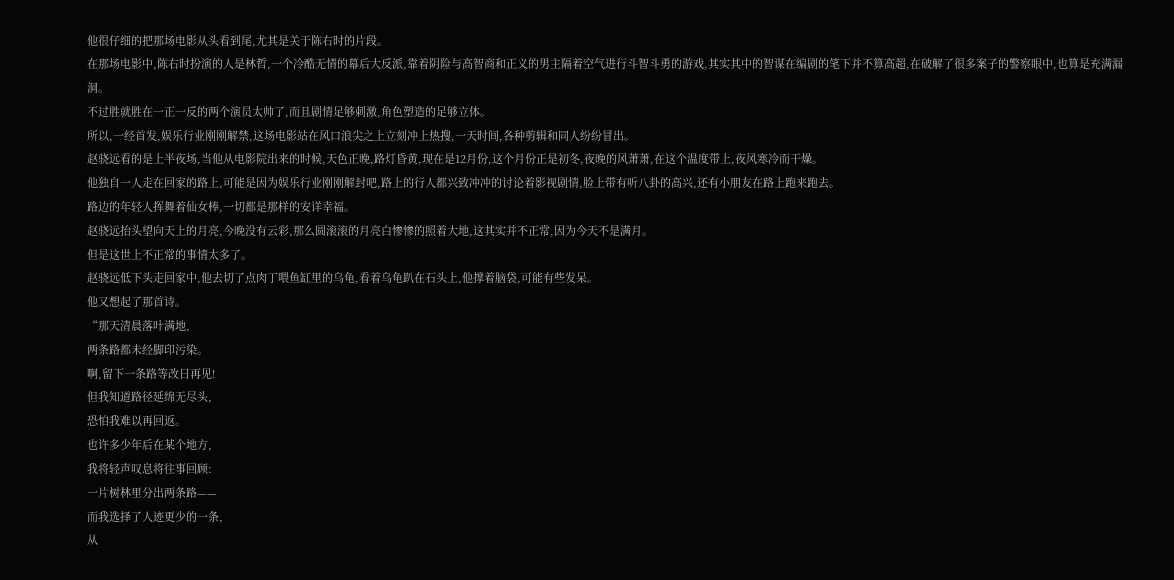他很仔细的把那场电影从头看到尾,尤其是关于陈右时的片段。
在那场电影中,陈右时扮演的人是林哲,一个冷酷无情的幕后大反派,靠着阴险与高智商和正义的男主隔着空气进行斗智斗勇的游戏,其实其中的智谋在编剧的笔下并不算高超,在破解了很多案子的警察眼中,也算是充满漏洞。
不过胜就胜在一正一反的两个演员太帅了,而且剧情足够刺激,角色塑造的足够立体。
所以,一经首发,娱乐行业刚刚解禁,这场电影站在风口浪尖之上立刻冲上热搜,一天时间,各种剪辑和同人纷纷冒出。
赵骁远看的是上半夜场,当他从电影院出来的时候,天色正晚,路灯昏黄,现在是12月份,这个月份正是初冬,夜晚的风萧萧,在这个温度带上,夜风寒冷而干燥。
他独自一人走在回家的路上,可能是因为娱乐行业刚刚解封吧,路上的行人都兴致冲冲的讨论着影视剧情,脸上带有听八卦的高兴,还有小朋友在路上跑来跑去。
路边的年轻人挥舞着仙女棒,一切都是那样的安详幸福。
赵骁远抬头望向天上的月亮,今晚没有云彩,那么圆滚滚的月亮白惨惨的照着大地,这其实并不正常,因为今天不是满月。
但是这世上不正常的事情太多了。
赵骁远低下头走回家中,他去切了点肉丁喂鱼缸里的乌龟,看着乌龟趴在石头上,他撑着脑袋,可能有些发呆。
他又想起了那首诗。
“那天清晨落叶满地,
两条路都未经脚印污染。
啊,留下一条路等改日再见!
但我知道路径延绵无尽头,
恐怕我难以再回返。
也许多少年后在某个地方,
我将轻声叹息将往事回顾:
一片树林里分出两条路——
而我选择了人迹更少的一条,
从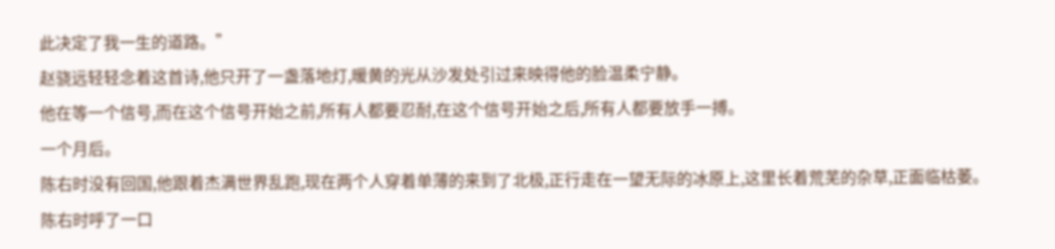此决定了我一生的道路。”
赵骁远轻轻念着这首诗,他只开了一盏落地灯,暖黄的光从沙发处引过来映得他的脸温柔宁静。
他在等一个信号,而在这个信号开始之前,所有人都要忍耐,在这个信号开始之后,所有人都要放手一搏。
一个月后。
陈右时没有回国,他跟着杰满世界乱跑,现在两个人穿着单薄的来到了北极,正行走在一望无际的冰原上,这里长着荒芜的杂草,正面临枯萎。
陈右时呼了一口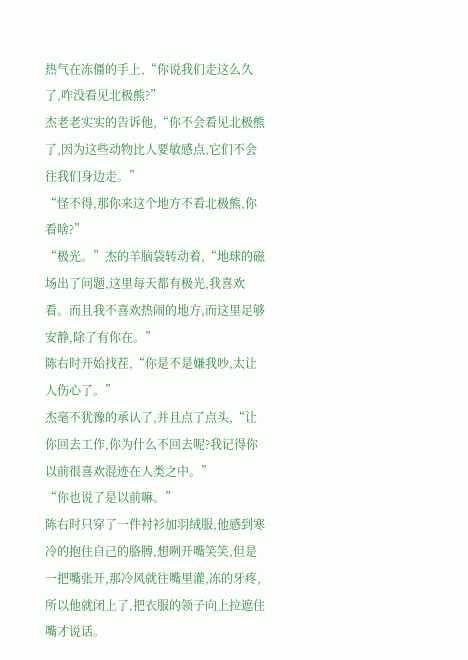热气在冻僵的手上,“你说我们走这么久了,咋没看见北极熊?”
杰老老实实的告诉他,“你不会看见北极熊了,因为这些动物比人要敏感点,它们不会往我们身边走。”
“怪不得,那你来这个地方不看北极熊,你看啥?”
“极光。”杰的羊脑袋转动着,“地球的磁场出了问题,这里每天都有极光,我喜欢看。而且我不喜欢热闹的地方,而这里足够安静,除了有你在。”
陈右时开始找茬,“你是不是嫌我吵,太让人伤心了。”
杰毫不犹豫的承认了,并且点了点头,“让你回去工作,你为什么不回去呢?我记得你以前很喜欢混迹在人类之中。”
“你也说了是以前嘛。”
陈右时只穿了一件衬衫加羽绒服,他感到寒冷的抱住自己的胳膊,想咧开嘴笑笑,但是一把嘴张开,那冷风就往嘴里灌,冻的牙疼,所以他就闭上了,把衣服的领子向上拉遮住嘴才说话。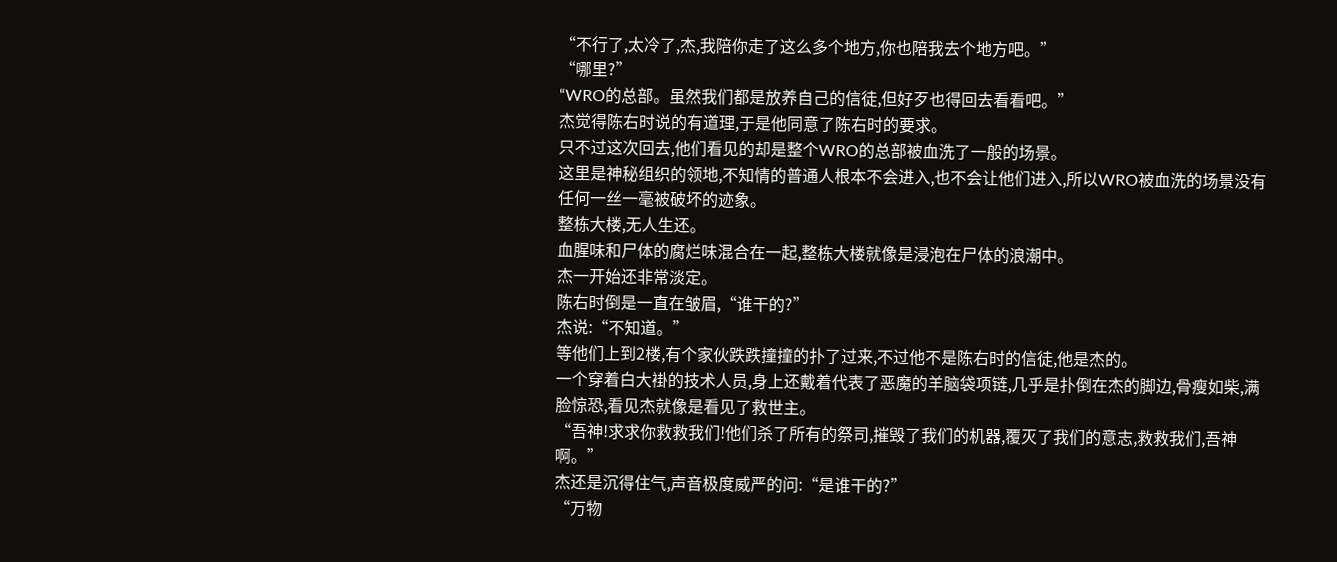“不行了,太冷了,杰,我陪你走了这么多个地方,你也陪我去个地方吧。”
“哪里?”
“WRO的总部。虽然我们都是放养自己的信徒,但好歹也得回去看看吧。”
杰觉得陈右时说的有道理,于是他同意了陈右时的要求。
只不过这次回去,他们看见的却是整个WRO的总部被血洗了一般的场景。
这里是神秘组织的领地,不知情的普通人根本不会进入,也不会让他们进入,所以WRO被血洗的场景没有任何一丝一毫被破坏的迹象。
整栋大楼,无人生还。
血腥味和尸体的腐烂味混合在一起,整栋大楼就像是浸泡在尸体的浪潮中。
杰一开始还非常淡定。
陈右时倒是一直在皱眉,“谁干的?”
杰说:“不知道。”
等他们上到2楼,有个家伙跌跌撞撞的扑了过来,不过他不是陈右时的信徒,他是杰的。
一个穿着白大褂的技术人员,身上还戴着代表了恶魔的羊脑袋项链,几乎是扑倒在杰的脚边,骨瘦如柴,满脸惊恐,看见杰就像是看见了救世主。
“吾神!求求你救救我们!他们杀了所有的祭司,摧毁了我们的机器,覆灭了我们的意志,救救我们,吾神啊。”
杰还是沉得住气,声音极度威严的问:“是谁干的?”
“万物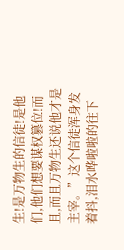生!是万物生的信徒!是他们,他们想要谋权篡位!而且,而且万物生还说他才是主宰。”这个信徒浑身发着抖,泪水哗啦啦的往下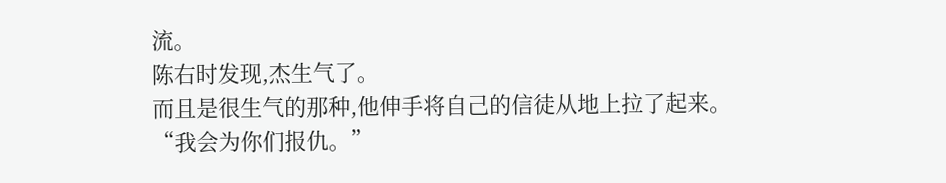流。
陈右时发现,杰生气了。
而且是很生气的那种,他伸手将自己的信徒从地上拉了起来。
“我会为你们报仇。”